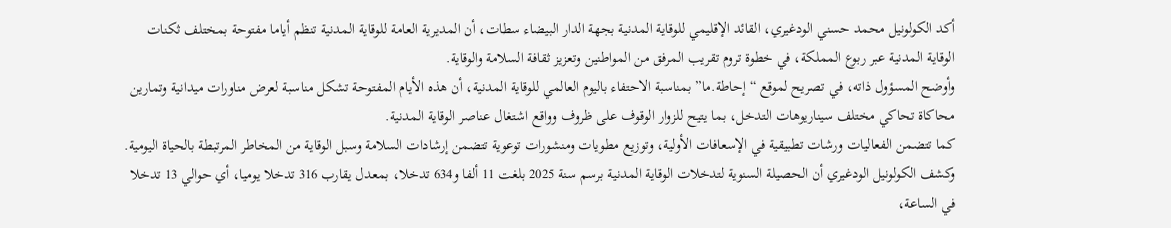أكد الكولونيل محمد حسني الودغيري، القائد الإقليمي للوقاية المدنية بجهة الدار البيضاء سطات، أن المديرية العامة للوقاية المدنية تنظم أياما مفتوحة بمختلف ثكنات الوقاية المدنية عبر ربوع المملكة، في خطوة تروم تقريب المرفق من المواطنين وتعزيز ثقافة السلامة والوقاية.
وأوضح المسؤول ذاته، في تصريح لموقع “إحاطة.ما” بمناسبة الاحتفاء باليوم العالمي للوقاية المدنية، أن هذه الأيام المفتوحة تشكل مناسبة لعرض مناورات ميدانية وتمارين محاكاة تحاكي مختلف سيناريوهات التدخل، بما يتيح للزوار الوقوف على ظروف وواقع اشتغال عناصر الوقاية المدنية.
كما تتضمن الفعاليات ورشات تطبيقية في الإسعافات الأولية، وتوزيع مطويات ومنشورات توعوية تتضمن إرشادات السلامة وسبل الوقاية من المخاطر المرتبطة بالحياة اليومية.
وكشف الكولونيل الودغيري أن الحصيلة السنوية لتدخلات الوقاية المدنية برسم سنة 2025 بلغت 11 ألفا و634 تدخلا، بمعدل يقارب 316 تدخلا يوميا، أي حوالي 13 تدخلا في الساعة،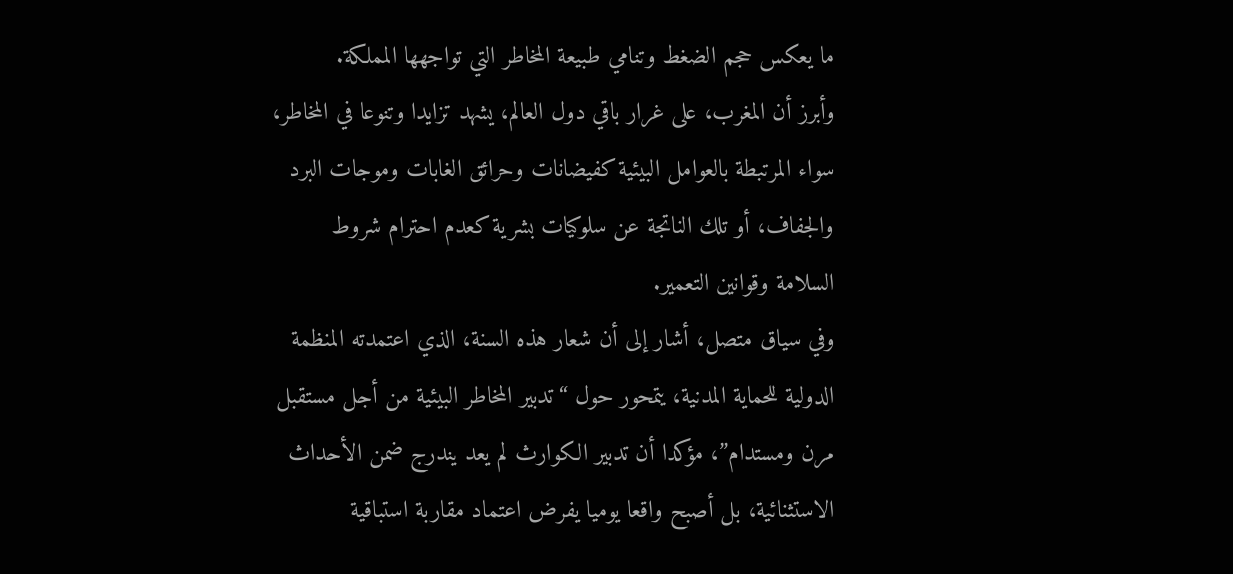ما يعكس حجم الضغط وتنامي طبيعة المخاطر التي تواجهها المملكة.
وأبرز أن المغرب، على غرار باقي دول العالم، يشهد تزايدا وتنوعا في المخاطر، سواء المرتبطة بالعوامل البيئية كفيضانات وحرائق الغابات وموجات البرد والجفاف، أو تلك الناتجة عن سلوكيات بشرية كعدم احترام شروط السلامة وقوانين التعمير.
وفي سياق متصل، أشار إلى أن شعار هذه السنة، الذي اعتمدته المنظمة الدولية للحماية المدنية، يتمحور حول “تدبير المخاطر البيئية من أجل مستقبل مرن ومستدام”، مؤكدا أن تدبير الكوارث لم يعد يندرج ضمن الأحداث الاستثنائية، بل أصبح واقعا يوميا يفرض اعتماد مقاربة استباقية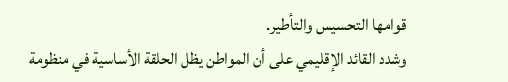قوامها التحسيس والتأطير.
وشدد القائد الإقليمي على أن المواطن يظل الحلقة الأساسية في منظومة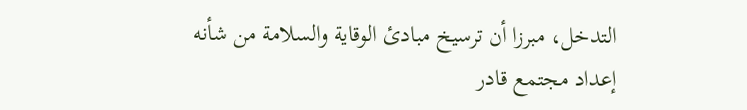التدخل، مبرزا أن ترسيخ مبادئ الوقاية والسلامة من شأنه إعداد مجتمع قادر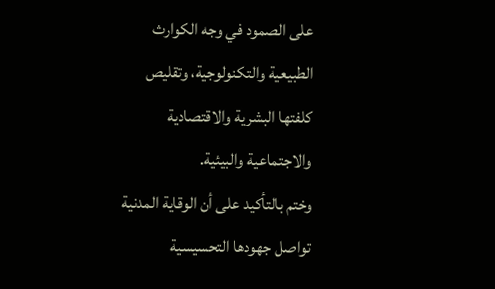على الصمود في وجه الكوارث الطبيعية والتكنولوجية، وتقليص كلفتها البشرية والاقتصادية والاجتماعية والبيئية.
وختم بالتأكيد على أن الوقاية المدنية تواصل جهودها التحسيسية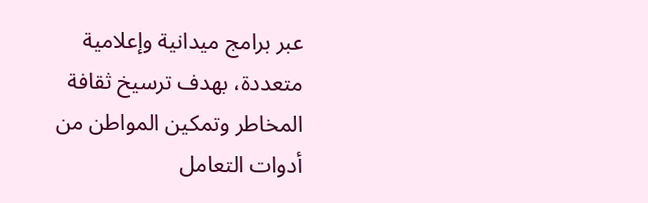عبر برامج ميدانية وإعلامية متعددة، بهدف ترسيخ ثقافة المخاطر وتمكين المواطن من أدوات التعامل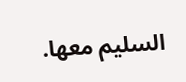السليم معها.